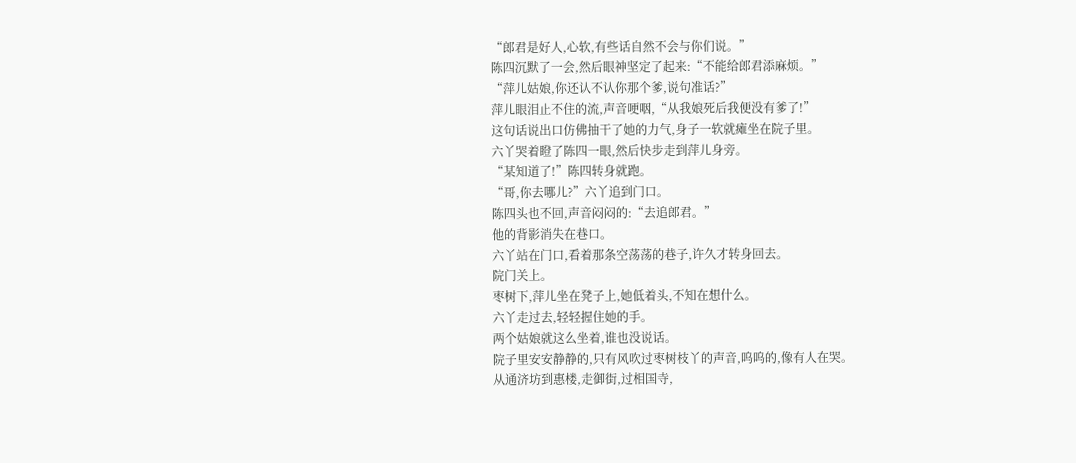“郎君是好人,心软,有些话自然不会与你们说。”
陈四沉默了一会,然后眼神坚定了起来:“不能给郎君添麻烦。”
“萍儿姑娘,你还认不认你那个爹,说句准话?”
萍儿眼泪止不住的流,声音哽咽,“从我娘死后我便没有爹了!”
这句话说出口仿佛抽干了她的力气,身子一软就瘫坐在院子里。
六丫哭着瞪了陈四一眼,然后快步走到萍儿身旁。
“某知道了!”陈四转身就跑。
“哥,你去哪儿?”六丫追到门口。
陈四头也不回,声音闷闷的:“去追郎君。”
他的背影消失在巷口。
六丫站在门口,看着那条空荡荡的巷子,许久才转身回去。
院门关上。
枣树下,萍儿坐在凳子上,她低着头,不知在想什么。
六丫走过去,轻轻握住她的手。
两个姑娘就这么坐着,谁也没说话。
院子里安安静静的,只有风吹过枣树枝丫的声音,呜呜的,像有人在哭。
从通济坊到惠楼,走御街,过相国寺,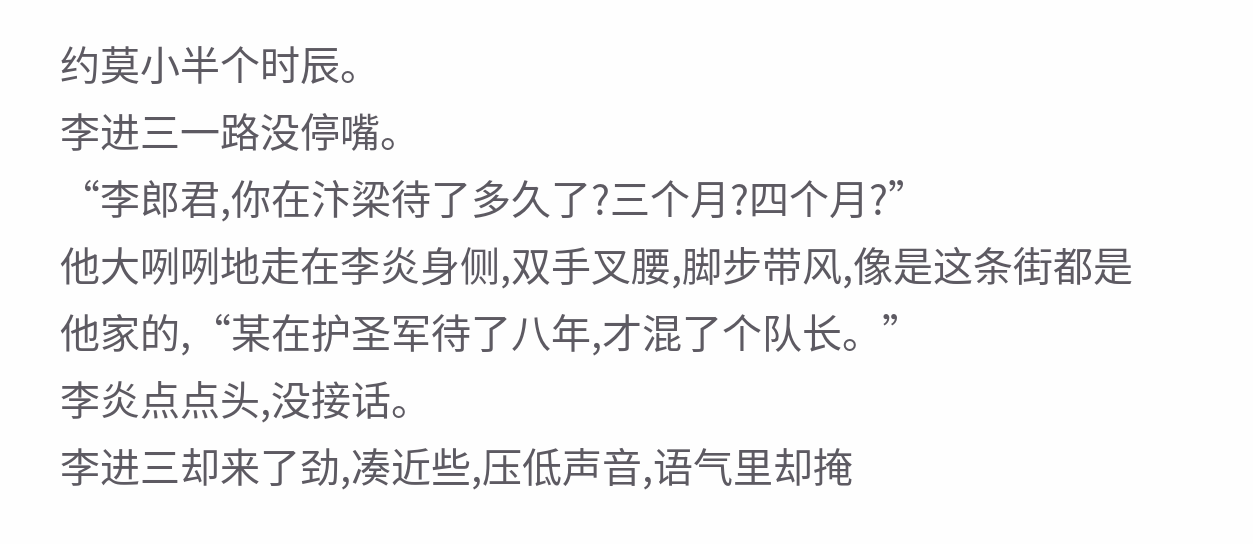约莫小半个时辰。
李进三一路没停嘴。
“李郎君,你在汴梁待了多久了?三个月?四个月?”
他大咧咧地走在李炎身侧,双手叉腰,脚步带风,像是这条街都是他家的,“某在护圣军待了八年,才混了个队长。”
李炎点点头,没接话。
李进三却来了劲,凑近些,压低声音,语气里却掩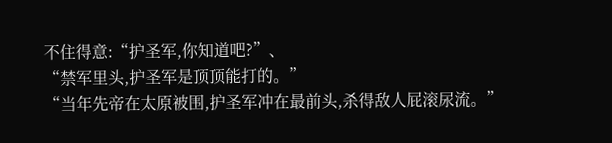不住得意:“护圣军,你知道吧?”、
“禁军里头,护圣军是顶顶能打的。”
“当年先帝在太原被围,护圣军冲在最前头,杀得敌人屁滚尿流。”